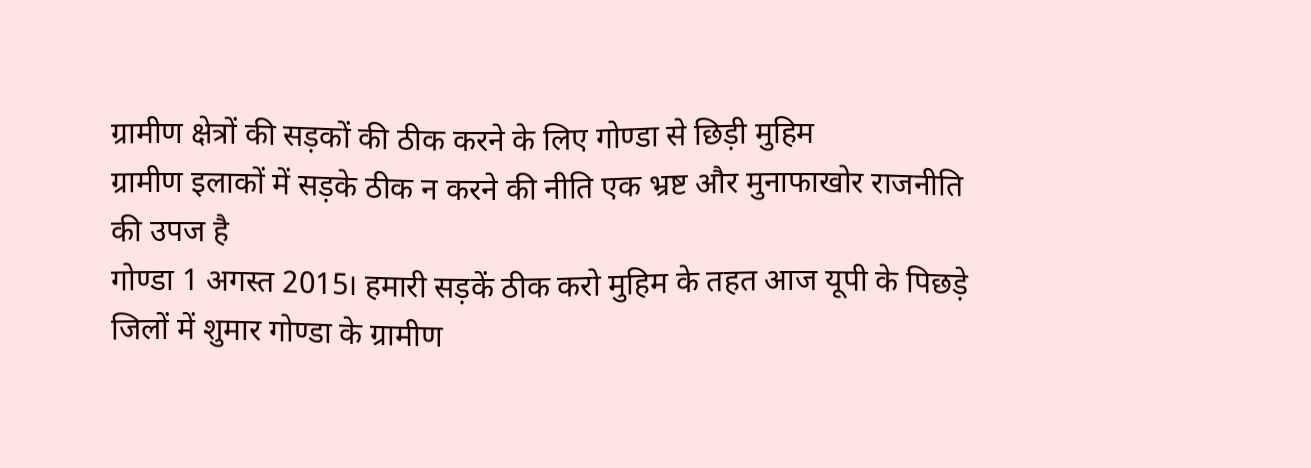ग्रामीण क्षेत्रों की सड़कों की ठीक करने के लिए गोण्डा से छिड़ी मुहिम
ग्रामीण इलाकों में सड़के ठीक न करने की नीति एक भ्रष्ट और मुनाफाखोर राजनीति की उपज है
गोण्डा 1 अगस्त 2015। हमारी सड़कें ठीक करो मुहिम के तहत आज यूपी के पिछड़े जिलों में शुमार गोण्डा के ग्रामीण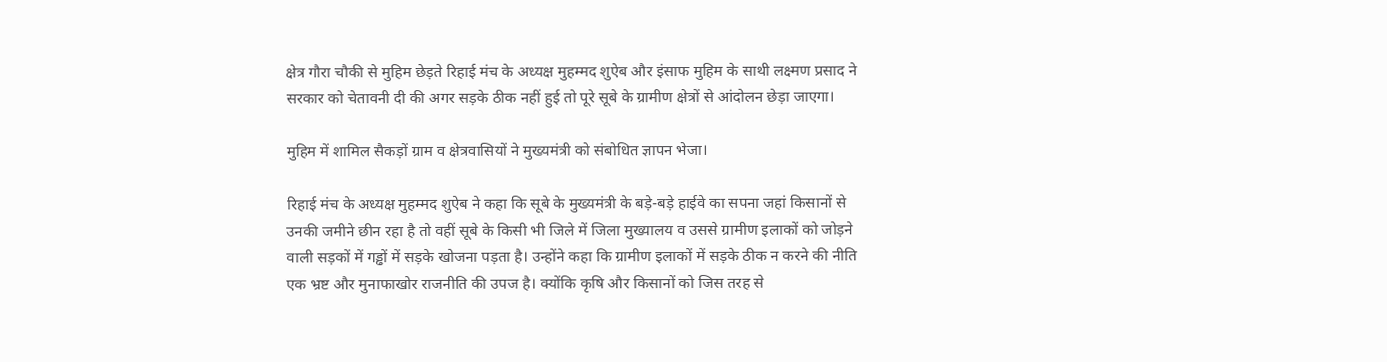क्षेत्र गौरा चौकी से मुहिम छेड़ते रिहाई मंच के अध्यक्ष मुहम्मद शुऐब और इंसाफ मुहिम के साथी लक्ष्मण प्रसाद ने सरकार को चेतावनी दी की अगर सड़के ठीक नहीं हुई तो पूरे सूबे के ग्रामीण क्षेत्रों से आंदोलन छेड़ा जाएगा।

मुहिम में शामिल सैकड़ों ग्राम व क्षेत्रवासियों ने मुख्यमंत्री को संबोधित ज्ञापन भेजा।

रिहाई मंच के अध्यक्ष मुहम्मद शुऐब ने कहा कि सूबे के मुख्यमंत्री के बड़े-बड़े हाईवे का सपना जहां किसानों से उनकी जमीने छीन रहा है तो वहीं सूबे के किसी भी जिले में जिला मुख्यालय व उससे ग्रामीण इलाकों को जोड़ने वाली सड़कों में गड्ढों में सड़के खोजना पड़ता है। उन्होंने कहा कि ग्रामीण इलाकों में सड़के ठीक न करने की नीति एक भ्रष्ट और मुनाफाखोर राजनीति की उपज है। क्योंकि कृषि और किसानों को जिस तरह से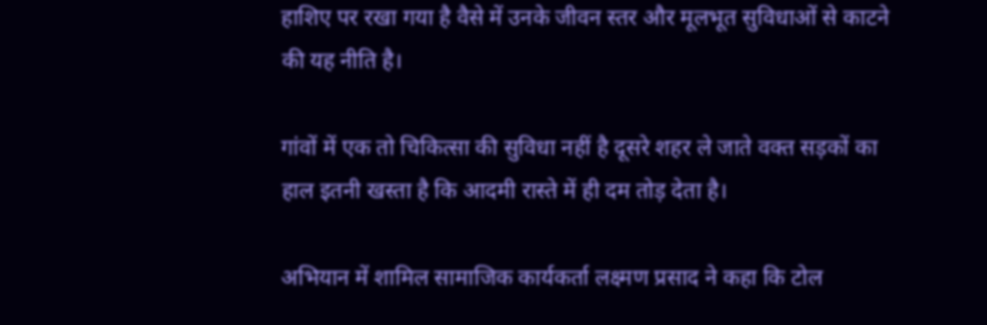हाशिए पर रखा गया है वैसे में उनके जीवन स्तर और मूलभूत सुविधाओं से काटने की यह नीति है।

गांवों में एक तो चिकित्सा की सुविधा नहीं है दूसरे शहर ले जाते वक्त सड़कों का हाल इतनी खस्ता है कि आदमी रास्ते में ही दम तोड़ देता है।

अभियान में शामिल सामाजिक कार्यकर्ता लक्ष्मण प्रसाद ने कहा कि टोल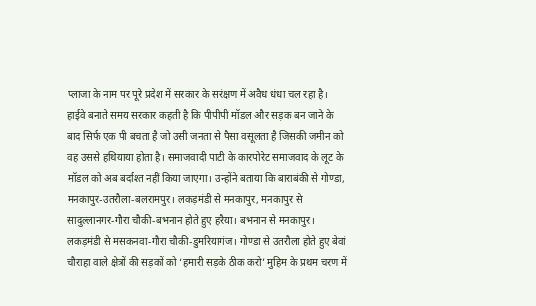प्लाजा के नाम पर पूरे प्रदेश में सरकार के सरंक्षण में अवैध धंधा चल रहा है। हाईवे बनाते समय सरकार कहती है कि पीपीपी मॉडल और सड़क बन जाने के बाद सिर्फ एक पी बचता है जो उसी जनता से पैसा वसूलता है जिसकी जमीन को वह उससे हथियाया होता है। समाजवादी पाटी के कारपोरेट समाजवाद के लूट के मॉडल को अब बर्दाश्त नहीं किया जाएगा। उन्होंने बताया कि बाराबंकी से गोण्डा, मनकापुर-उतरौला-बलरामपुर। लकड़मंडी से मनकापुर, मनकापुर से सादुल्लानगर-गौरा चौकी-बभनान होते हुए हरैया। बभनान से मनकापुर। लकड़मंडी से मसकनवा-गौरा चौकी-डुमरियागंज। गोण्डा से उतरौला होते हुए बेवां चौराहा वाले क्षेत्रों की सड़कों को ‘हमारी सड़के ठीक करो’ मुहिम के प्रथम चरण में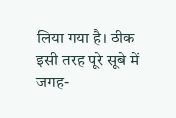लिया गया है। ठीक इसी तरह पूरे सूबे में जगह-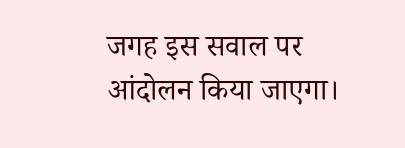जगह इस सवाल पर आंदोलन किया जाएगा।